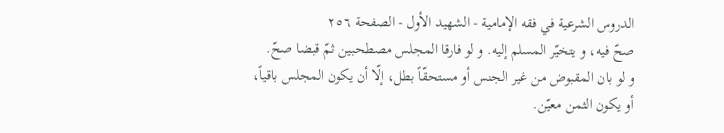الدروس الشرعية في فقه الإمامية - الشهيد الأول - الصفحة ٢٥٦
صحّ فيه، و يتخيّر المسلم إليه. و لو فارقا المجلس مصطحبين ثمّ قبضا صحّ.
و لو بان المقبوض من غير الجنس أو مستحقّاً بطل، إلّا أن يكون المجلس باقياً، أو يكون الثمن معيّن.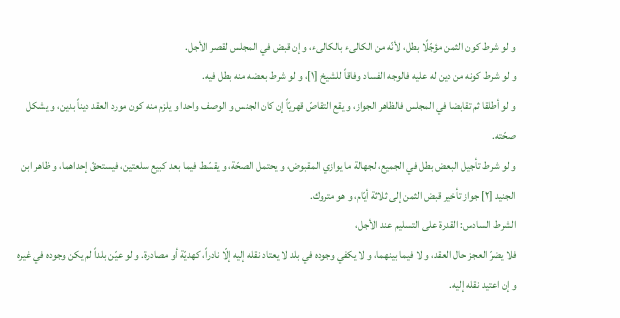و لو شرط كون الثمن مؤجّلًا بطل، لأنّه من الكالىء بالكالىء، و إن قبض في المجلس لقصر الأجل.
و لو شرط كونه من دين له عليه فالوجه الفساد وفاقاً للشيخ [١]، و لو شرط بعضه منه بطل فيه.
و لو أطلقا ثم تقابضا في المجلس فالظاهر الجواز، و يقع التقاصّ قهريّاً إن كان الجنس و الوصف واحدا و يلزم منه كون مورد العقد ديناً بدين، و يشكل صحّته.
و لو شرط تأجيل البعض بطل في الجميع، لجهالة ما يوازي المقبوض، و يحتمل الصحّة، و يقسّط فيما بعد كبيع سلعتين، فيستحقّ إحداهما، و ظاهر ابن الجنيد [٢] جواز تأخير قبض الثمن إلى ثلاثة أيّام، و هو متروك.
الشرط السادس: القدرة على التسليم عند الأجل،
فلا يضرّ العجز حال العقد، و لا فيما بينهما، و لا يكفي وجوده في بلد لا يعتاد نقله إليه إلّا نادراً، كهديّة أو مصادرة. و لو عيّن بلداً لم يكن وجوده في غيره و إن اعتيد نقله إليه.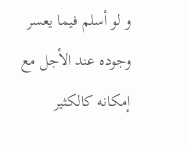و لو أسلم فيما يعسر وجوده عند الأجل مع إمكانه كالكثير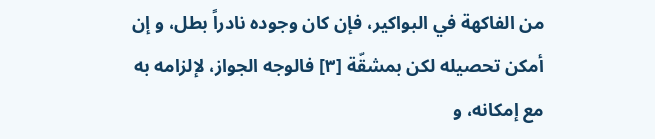من الفاكهة في البواكير، فإن كان وجوده نادراً بطل، و إن أمكن تحصيله لكن بمشقّة [٣] فالوجه الجواز، لإلزامه به مع إمكانه، و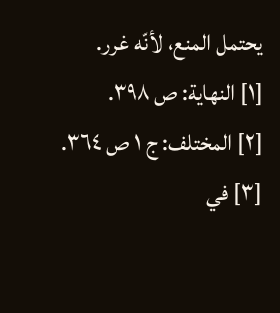يحتمل المنع، لأنّه غرر.
[١] النهاية: ص ٣٩٨.
[٢] المختلف: ج ١ ص ٣٦٤.
[٣] في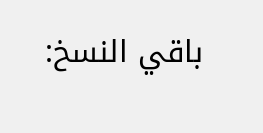باقي النسخ: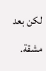لكن بعد مشقة.